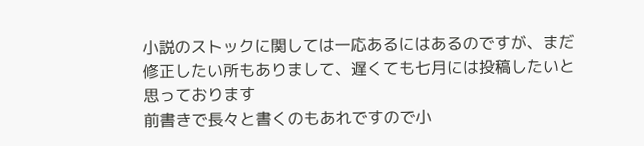小説のストックに関しては一応あるにはあるのですが、まだ修正したい所もありまして、遅くても七月には投稿したいと思っております
前書きで長々と書くのもあれですので小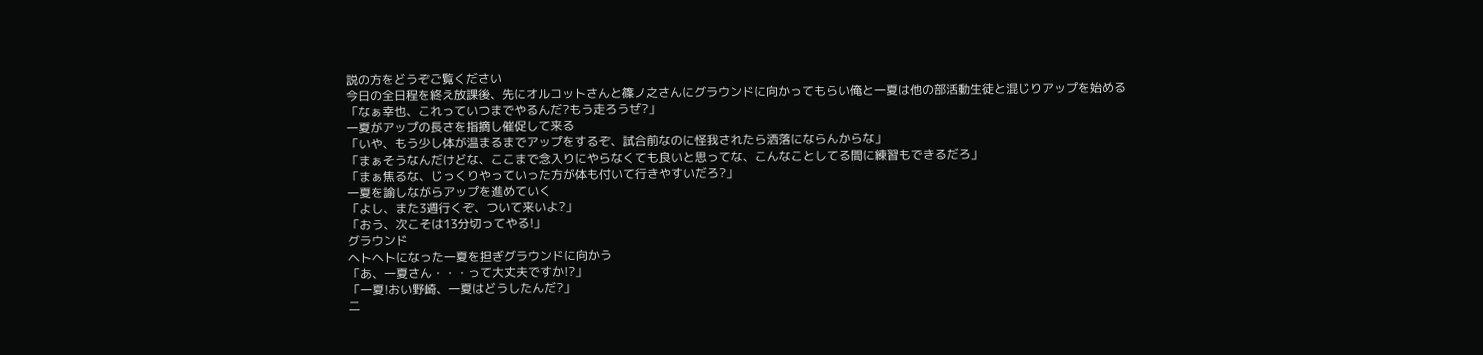説の方をどうぞご覧ください
今日の全日程を終え放課後、先にオルコットさんと篠ノ之さんにグラウンドに向かってもらい俺と一夏は他の部活動生徒と混じりアップを始める
「なぁ幸也、これっていつまでやるんだ?もう走ろうぜ?」
一夏がアップの長さを指摘し催促して来る
「いや、もう少し体が温まるまでアップをするぞ、試合前なのに怪我されたら洒落にならんからな」
「まぁそうなんだけどな、ここまで念入りにやらなくても良いと思ってな、こんなことしてる間に練習もできるだろ」
「まぁ焦るな、じっくりやっていった方が体も付いて行きやすいだろ?」
一夏を諭しながらアップを進めていく
「よし、また3週行くぞ、ついて来いよ?」
「おう、次こそは13分切ってやる!」
グラウンド
ヘトヘトになった一夏を担ぎグラウンドに向かう
「あ、一夏さん・・・って大丈夫ですか!?」
「一夏!おい野崎、一夏はどうしたんだ?」
二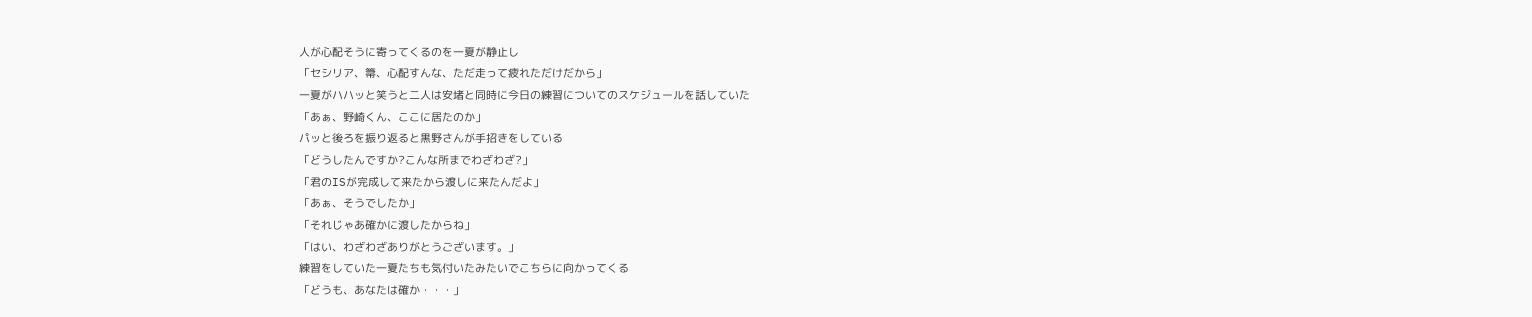人が心配そうに寄ってくるのを一夏が静止し
「セシリア、箒、心配すんな、ただ走って疲れただけだから」
一夏がハハッと笑うと二人は安堵と同時に今日の練習についてのスケジュールを話していた
「あぁ、野崎くん、ここに居たのか」
パッと後ろを振り返ると黒野さんが手招きをしている
「どうしたんですか?こんな所までわざわざ?」
「君のISが完成して来たから渡しに来たんだよ」
「あぁ、そうでしたか」
「それじゃあ確かに渡したからね」
「はい、わざわざありがとうございます。」
練習をしていた一夏たちも気付いたみたいでこちらに向かってくる
「どうも、あなたは確か・・・」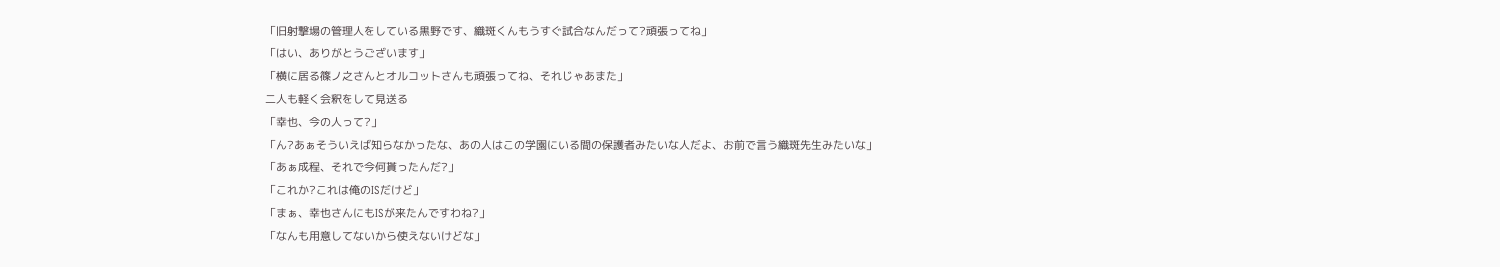「旧射撃場の管理人をしている黒野です、織斑くんもうすぐ試合なんだって?頑張ってね」
「はい、ありがとうございます」
「横に居る篠ノ之さんとオルコットさんも頑張ってね、それじゃあまた」
二人も軽く会釈をして見送る
「幸也、今の人って?」
「ん?あぁそういえば知らなかったな、あの人はこの学園にいる間の保護者みたいな人だよ、お前で言う織斑先生みたいな」
「あぁ成程、それで今何貰ったんだ?」
「これか?これは俺のISだけど」
「まぁ、幸也さんにもISが来たんですわね?」
「なんも用意してないから使えないけどな」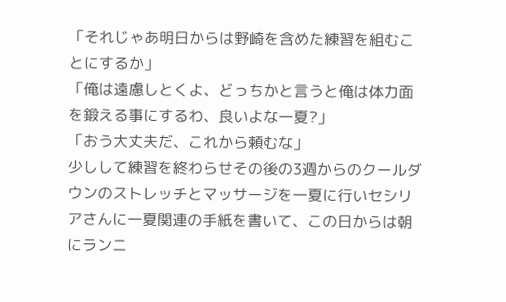「それじゃあ明日からは野崎を含めた練習を組むことにするか」
「俺は遠慮しとくよ、どっちかと言うと俺は体力面を鍛える事にするわ、良いよな一夏?」
「おう大丈夫だ、これから頼むな」
少しして練習を終わらせその後の3週からのクールダウンのストレッチとマッサージを一夏に行いセシリアさんに一夏関連の手紙を書いて、この日からは朝にランニ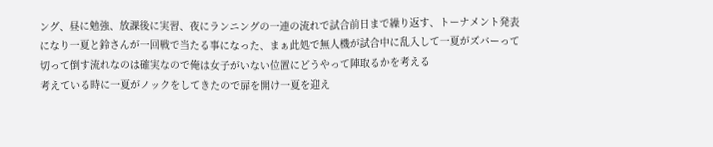ング、昼に勉強、放課後に実習、夜にランニングの一連の流れで試合前日まで繰り返す、トーナメント発表になり一夏と鈴さんが一回戦で当たる事になった、まぁ此処で無人機が試合中に乱入して一夏がズバーって切って倒す流れなのは確実なので俺は女子がいない位置にどうやって陣取るかを考える
考えている時に一夏がノックをしてきたので扉を開け一夏を迎え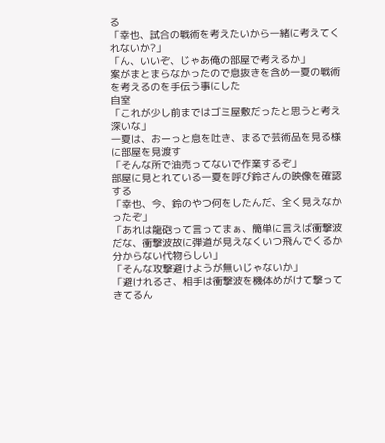る
「幸也、試合の戦術を考えたいから一緒に考えてくれないか?」
「ん、いいぞ、じゃあ俺の部屋で考えるか」
案がまとまらなかったので息抜きを含め一夏の戦術を考えるのを手伝う事にした
自室
「これが少し前まではゴミ屋敷だったと思うと考え深いな」
一夏は、おーっと息を吐き、まるで芸術品を見る様に部屋を見渡す
「そんな所で油売ってないで作業するぞ」
部屋に見とれている一夏を呼び鈴さんの映像を確認する
「幸也、今、鈴のやつ何をしたんだ、全く見えなかったぞ」
「あれは龍砲って言ってまぁ、簡単に言えば衝撃波だな、衝撃波故に弾道が見えなくいつ飛んでくるか分からない代物らしい」
「そんな攻撃避けようが無いじゃないか」
「避けれるさ、相手は衝撃波を機体めがけて撃ってきてるん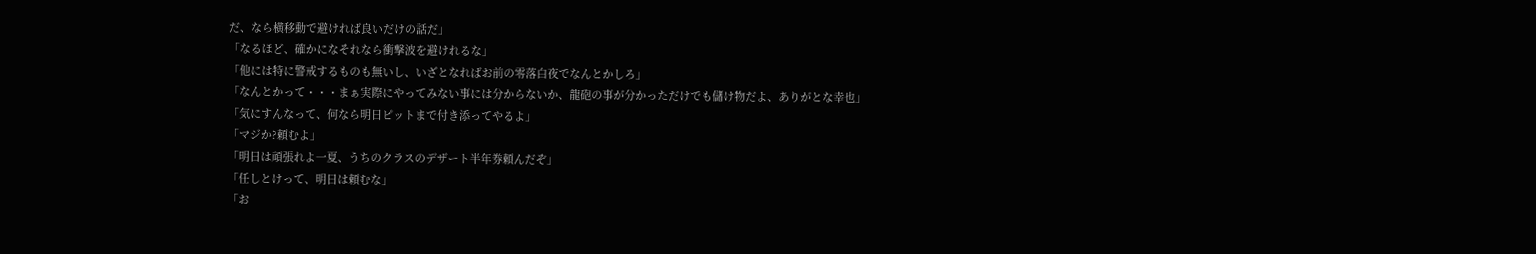だ、なら横移動で避ければ良いだけの話だ」
「なるほど、確かになそれなら衝撃波を避けれるな」
「他には特に警戒するものも無いし、いざとなればお前の零落白夜でなんとかしろ」
「なんとかって・・・まぁ実際にやってみない事には分からないか、龍砲の事が分かっただけでも儲け物だよ、ありがとな幸也」
「気にすんなって、何なら明日ピットまで付き添ってやるよ」
「マジか?頼むよ」
「明日は頑張れよ一夏、うちのクラスのデザート半年券頼んだぞ」
「任しとけって、明日は頼むな」
「お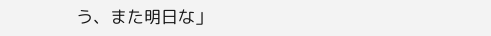う、また明日な」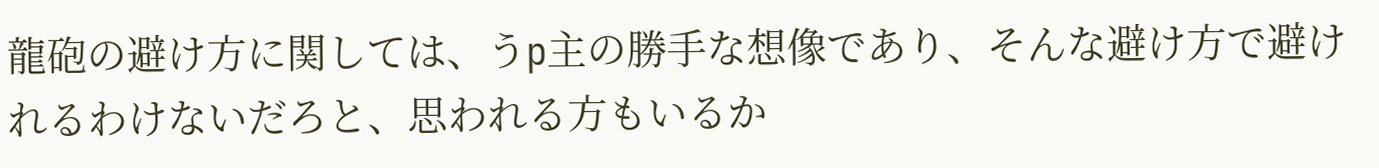龍砲の避け方に関しては、うp主の勝手な想像であり、そんな避け方で避けれるわけないだろと、思われる方もいるか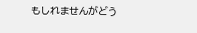もしれませんがどう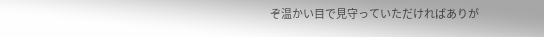ぞ温かい目で見守っていただければありが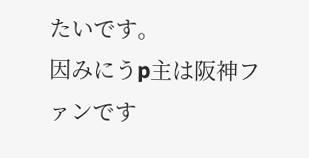たいです。
因みにうp主は阪神ファンです